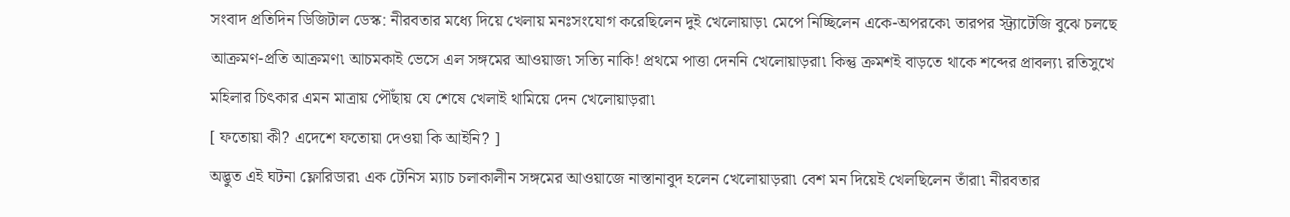সংবাদ প্রতিদিন ডিজিটাল ডেস্ক: নীরবতার মধ্যে দিয়ে খেলায় মনঃসংযোগ করেছিলেন দুই খেলোয়াড়৷ মেপে নিচ্ছিলেন একে-অপরকে৷ তারপর স্ট্র্যাটেজি বুঝে চলছে আক্রমণ-প্রতি আক্রমণ৷ আচমকাই ভেসে এল সঙ্গমের আওয়াজ৷ সত্যি নাকি! প্রথমে পাত্তা দেননি খেলোয়াড়রা৷ কিন্তু ক্রমশই বাড়তে থাকে শব্দের প্রাবল্য৷ রতিসুখে মহিলার চিৎকার এমন মাত্রায় পৌঁছায় যে শেষে খেলাই থামিয়ে দেন খেলোয়াড়রা৷
[ ফতোয়া কী? এদেশে ফতোয়া দেওয়া কি আইনি? ]
অদ্ভুত এই ঘটনা ফ্লোরিডার৷ এক টেনিস ম্যাচ চলাকালীন সঙ্গমের আওয়াজে নাস্তানাবুদ হলেন খেলোয়াড়রা৷ বেশ মন দিয়েই খেলছিলেন তাঁরা৷ নীরবতার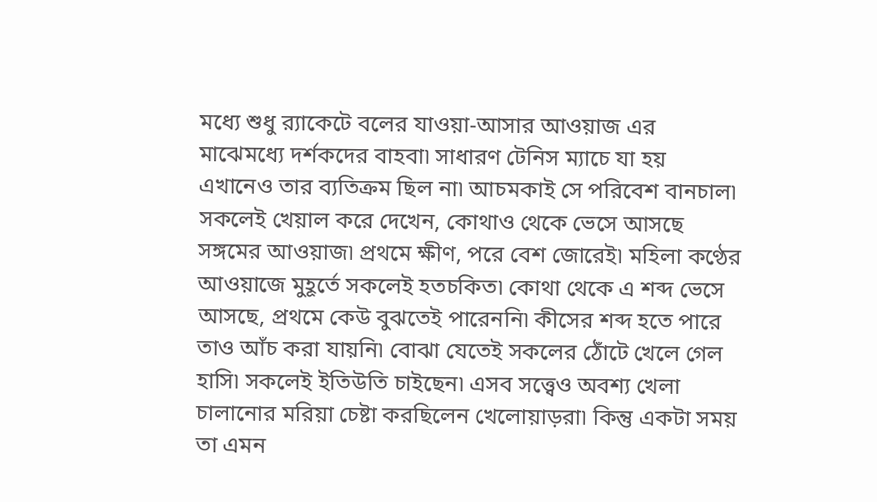মধ্যে শুধু ব়্যাকেটে বলের যাওয়া-আসার আওয়াজ এর মাঝেমধ্যে দর্শকদের বাহবা৷ সাধারণ টেনিস ম্যাচে যা হয় এখানেও তার ব্যতিক্রম ছিল না৷ আচমকাই সে পরিবেশ বানচাল৷ সকলেই খেয়াল করে দেখেন, কোথাও থেকে ভেসে আসছে সঙ্গমের আওয়াজ৷ প্রথমে ক্ষীণ, পরে বেশ জোরেই৷ মহিলা কণ্ঠের আওয়াজে মুহূর্তে সকলেই হতচকিত৷ কোথা থেকে এ শব্দ ভেসে আসছে, প্রথমে কেউ বুঝতেই পারেননি৷ কীসের শব্দ হতে পারে তাও আঁচ করা যায়নি৷ বোঝা যেতেই সকলের ঠোঁটে খেলে গেল হাসি৷ সকলেই ইতিউতি চাইছেন৷ এসব সত্ত্বেও অবশ্য খেলা চালানোর মরিয়া চেষ্টা করছিলেন খেলোয়াড়রা৷ কিন্তু একটা সময় তা এমন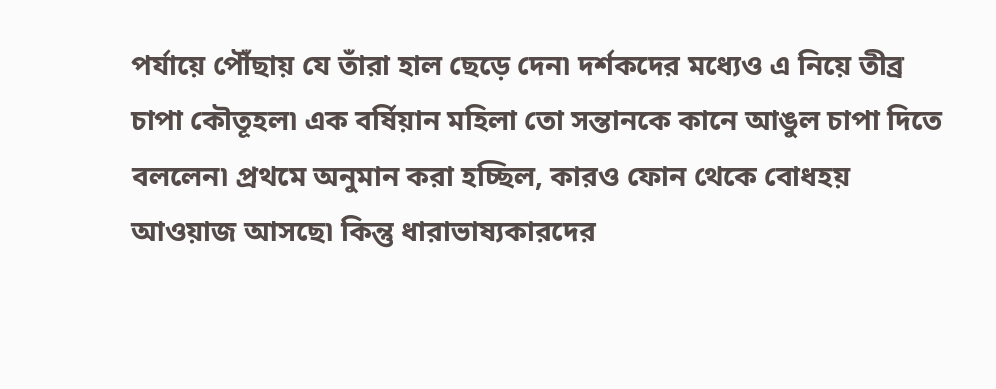পর্যায়ে পৌঁছায় যে তাঁরা হাল ছেড়ে দেন৷ দর্শকদের মধ্যেও এ নিয়ে তীব্র চাপা কৌতূহল৷ এক বর্ষিয়ান মহিলা তো সন্তানকে কানে আঙুল চাপা দিতে বললেন৷ প্রথমে অনুমান করা হচ্ছিল, কারও ফোন থেকে বোধহয় আওয়াজ আসছে৷ কিন্তু ধারাভাষ্যকারদের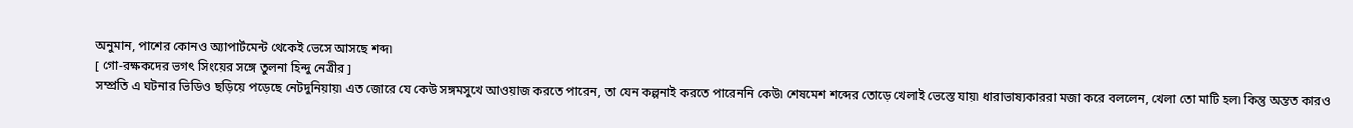অনুমান, পাশের কোনও অ্যাপার্টমেন্ট থেকেই ভেসে আসছে শব্দ৷
[ গো-রক্ষকদের ভগৎ সিংয়ের সঙ্গে তুলনা হিন্দু নেত্রীর ]
সম্প্রতি এ ঘটনার ভিডিও ছড়িয়ে পড়েছে নেটদুনিয়ায়৷ এত জোরে যে কেউ সঙ্গমসুখে আওয়াজ করতে পারেন, তা যেন কল্পনাই করতে পারেননি কেউ৷ শেষমেশ শব্দের তোড়ে খেলাই ভেস্তে যায়৷ ধারাভাষ্যকাররা মজা করে বললেন, খেলা তো মাটি হল৷ কিন্তু অন্তত কারও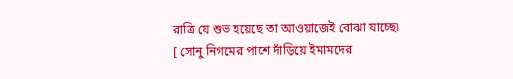রাত্রি যে শুভ হয়েছে তা আওয়াজেই বোঝা যাচ্ছে৷
[ সোনু নিগমের পাশে দাঁড়িয়ে ইমামদের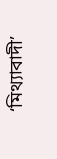‘মিথ্যাবাদী’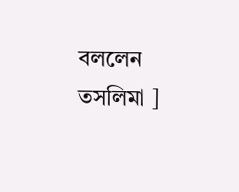বললেন তসলিমা ]